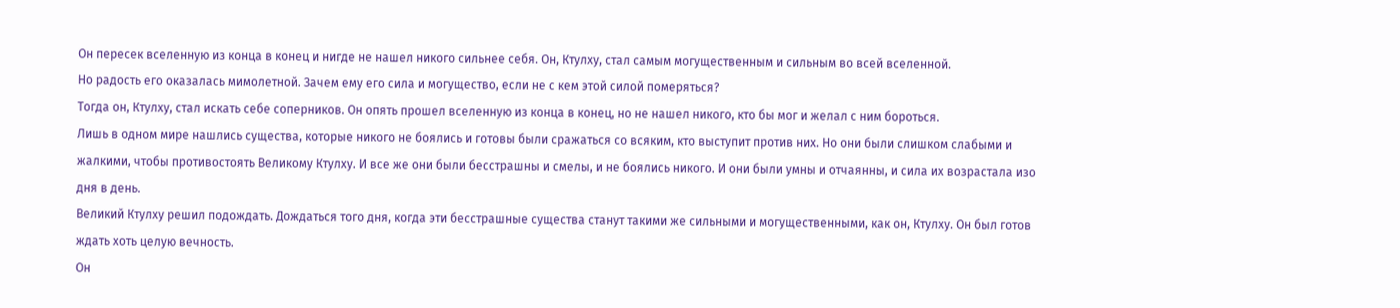Он пересек вселенную из конца в конец и нигде не нашел никого сильнее себя. Он, Ктулху, стал самым могущественным и сильным во всей вселенной.
Но радость его оказалась мимолетной. Зачем ему его сила и могущество, если не с кем этой силой померяться?
Тогда он, Ктулху, стал искать себе соперников. Он опять прошел вселенную из конца в конец, но не нашел никого, кто бы мог и желал с ним бороться.
Лишь в одном мире нашлись существа, которые никого не боялись и готовы были сражаться со всяким, кто выступит против них. Но они были слишком слабыми и жалкими, чтобы противостоять Великому Ктулху. И все же они были бесстрашны и смелы, и не боялись никого. И они были умны и отчаянны, и сила их возрастала изо дня в день.
Великий Ктулху решил подождать. Дождаться того дня, когда эти бесстрашные существа станут такими же сильными и могущественными, как он, Ктулху. Он был готов ждать хоть целую вечность.
Он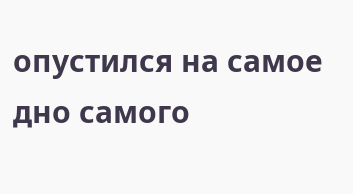опустился на самое дно самого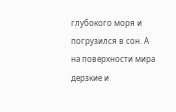глубокого моря и погрузился в сон. А на поверхности мира дерзкие и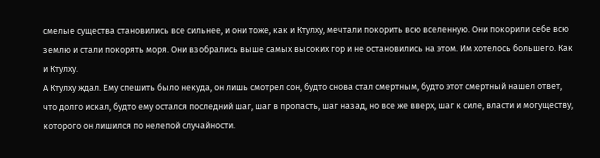смелые существа становились все сильнее, и они тоже, как и Ктулху, мечтали покорить всю вселенную. Они покорили себе всю землю и стали покорять моря. Они взобрались выше самых высоких гор и не остановились на этом. Им хотелось большего. Как и Ктулху.
А Ктулху ждал. Ему спешить было некуда, он лишь смотрел сон, будто снова стал смертным, будто этот смертный нашел ответ, что долго искал, будто ему остался последний шаг, шаг в пропасть, шаг назад, но все же вверх, шаг к силе, власти и могуществу, которого он лишился по нелепой случайности.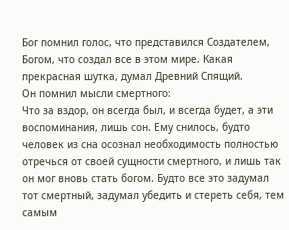Бог помнил голос, что представился Создателем, Богом, что создал все в этом мире. Какая прекрасная шутка, думал Древний Спящий.
Он помнил мысли смертного:
Что за вздор, он всегда был, и всегда будет, а эти воспоминания, лишь сон. Ему снилось, будто человек из сна осознал необходимость полностью отречься от своей сущности смертного, и лишь так он мог вновь стать богом. Будто все это задумал тот смертный, задумал убедить и стереть себя, тем самым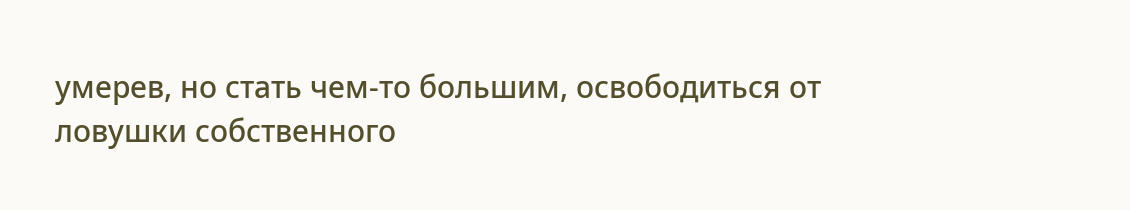умерев, но стать чем-то большим, освободиться от ловушки собственного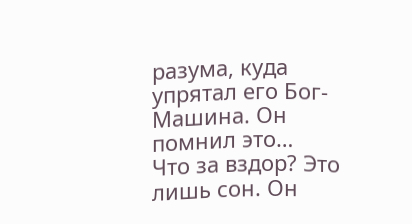разума, куда упрятал его Бог-Машина. Он помнил это…
Что за вздор? Это лишь сон. Он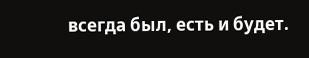всегда был, есть и будет.